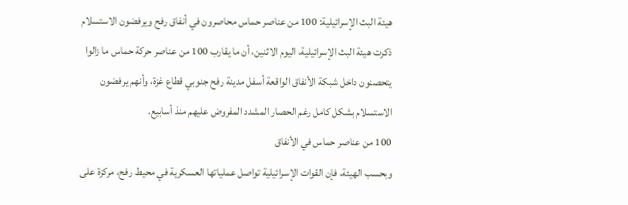هيئة البث الإسرائيلية: 100 من عناصر حماس محاصرون في أنفاق رفح ويرفضون الاستسلام
ذكرت هيئة البث الإسرائيلية، اليوم الاثنين، أن ما يقارب 100 من عناصر حركة حماس ما زالوا يتحصنون داخل شبكة الأنفاق الواقعة أسفل مدينة رفح جنوبي قطاع غزة، وأنهم يرفضون الاستسلام بشكل كامل رغم الحصار المشدد المفروض عليهم منذ أسابيع.
100 من عناصر حماس في الأنفاق
وبحسب الهيئة، فإن القوات الإسرائيلية تواصل عملياتها العسكرية في محيط رفح، مركزة على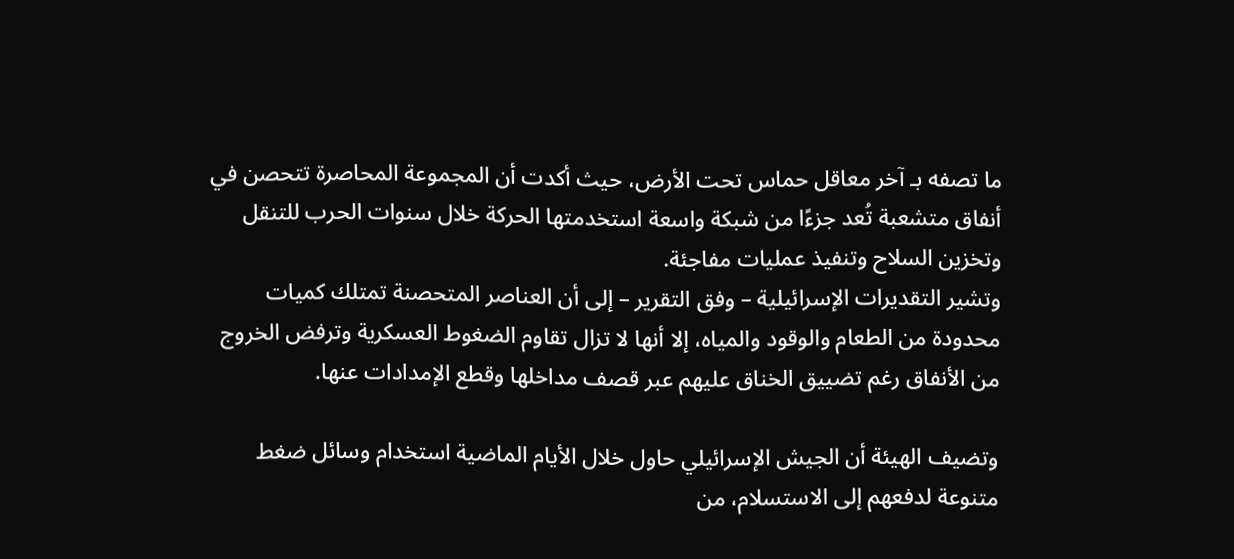ما تصفه بـ آخر معاقل حماس تحت الأرض، حيث أكدت أن المجموعة المحاصرة تتحصن في أنفاق متشعبة تُعد جزءًا من شبكة واسعة استخدمتها الحركة خلال سنوات الحرب للتنقل وتخزين السلاح وتنفيذ عمليات مفاجئة.
وتشير التقديرات الإسرائيلية – وفق التقرير – إلى أن العناصر المتحصنة تمتلك كميات محدودة من الطعام والوقود والمياه، إلا أنها لا تزال تقاوم الضغوط العسكرية وترفض الخروج من الأنفاق رغم تضييق الخناق عليهم عبر قصف مداخلها وقطع الإمدادات عنها.

وتضيف الهيئة أن الجيش الإسرائيلي حاول خلال الأيام الماضية استخدام وسائل ضغط متنوعة لدفعهم إلى الاستسلام، من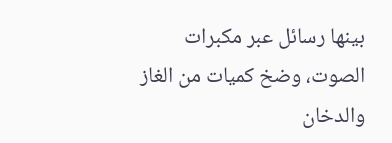بينها رسائل عبر مكبرات الصوت، وضخ كميات من الغاز والدخان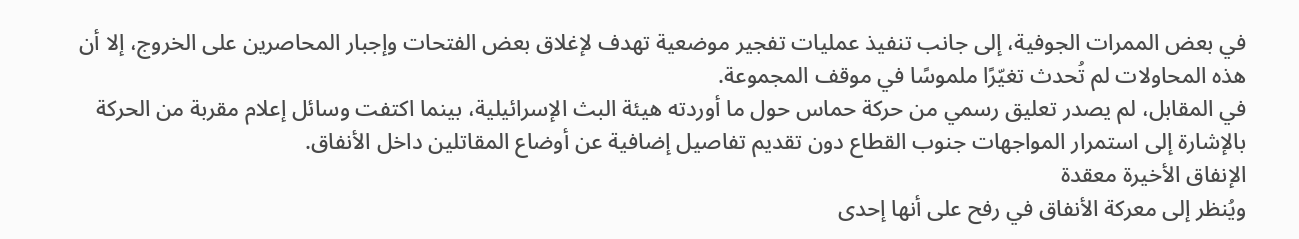في بعض الممرات الجوفية، إلى جانب تنفيذ عمليات تفجير موضعية تهدف لإغلاق بعض الفتحات وإجبار المحاصرين على الخروج، إلا أن هذه المحاولات لم تُحدث تغيّرًا ملموسًا في موقف المجموعة.
في المقابل، لم يصدر تعليق رسمي من حركة حماس حول ما أوردته هيئة البث الإسرائيلية، بينما اكتفت وسائل إعلام مقربة من الحركة بالإشارة إلى استمرار المواجهات جنوب القطاع دون تقديم تفاصيل إضافية عن أوضاع المقاتلين داخل الأنفاق.
الإنفاق الأخيرة معقدة
ويُنظر إلى معركة الأنفاق في رفح على أنها إحدى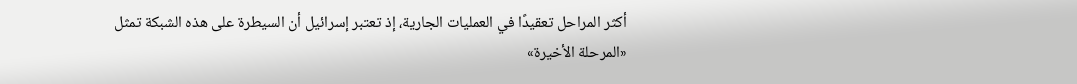أكثر المراحل تعقيدًا في العمليات الجارية، إذ تعتبر إسرائيل أن السيطرة على هذه الشبكة تمثل «المرحلة الأخيرة»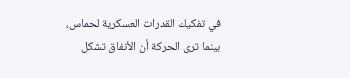في تفكيك القدرات العسكرية لحماس، بينما ترى الحركة أن الأنفاق تشكل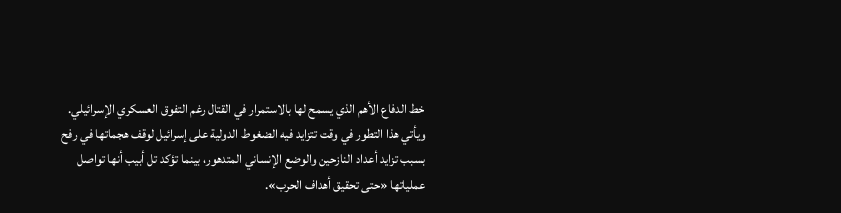خط الدفاع الأهم الذي يسمح لها بالاستمرار في القتال رغم التفوق العسكري الإسرائيلي.
ويأتي هذا التطور في وقت تتزايد فيه الضغوط الدولية على إسرائيل لوقف هجماتها في رفح بسبب تزايد أعداد النازحين والوضع الإنساني المتدهور، بينما تؤكد تل أبيب أنها تواصل عملياتها «حتى تحقيق أهداف الحرب».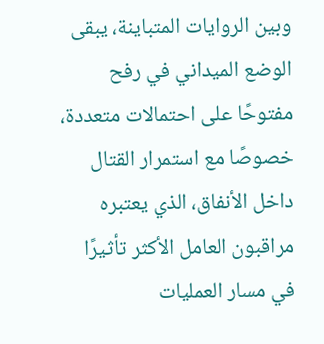وبين الروايات المتباينة، يبقى الوضع الميداني في رفح مفتوحًا على احتمالات متعددة، خصوصًا مع استمرار القتال داخل الأنفاق، الذي يعتبره مراقبون العامل الأكثر تأثيرًا في مسار العمليات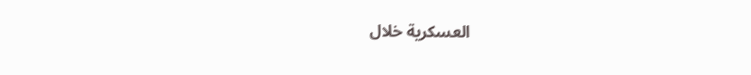العسكرية خلال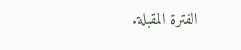الفترة المقبلة.